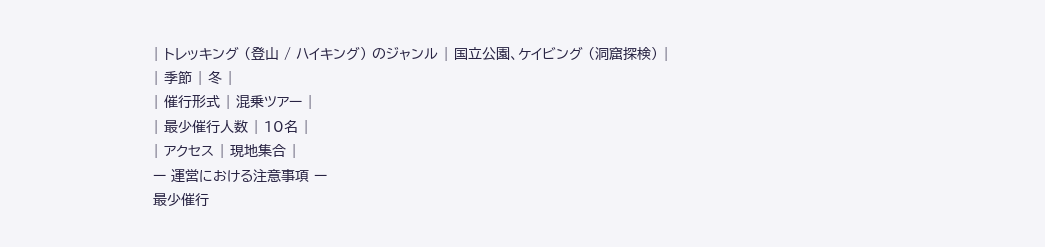| トレッキング (登山 / ハイキング) のジャンル | 国立公園、ケイビング (洞窟探検) |
| 季節 | 冬 |
| 催行形式 | 混乗ツアー |
| 最少催行人数 | 10名 |
| アクセス | 現地集合 |
ー 運営における注意事項 ー
最少催行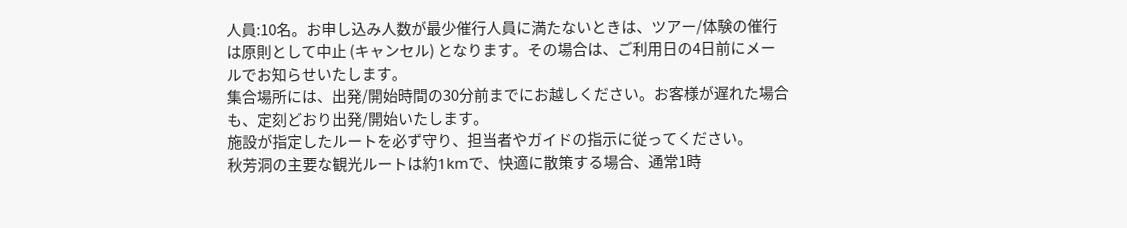人員:10名。お申し込み人数が最少催行人員に満たないときは、ツアー/体験の催行は原則として中止 (キャンセル) となります。その場合は、ご利用日の4日前にメールでお知らせいたします。
集合場所には、出発/開始時間の30分前までにお越しください。お客様が遅れた場合も、定刻どおり出発/開始いたします。
施設が指定したルートを必ず守り、担当者やガイドの指示に従ってください。
秋芳洞の主要な観光ルートは約1kmで、快適に散策する場合、通常1時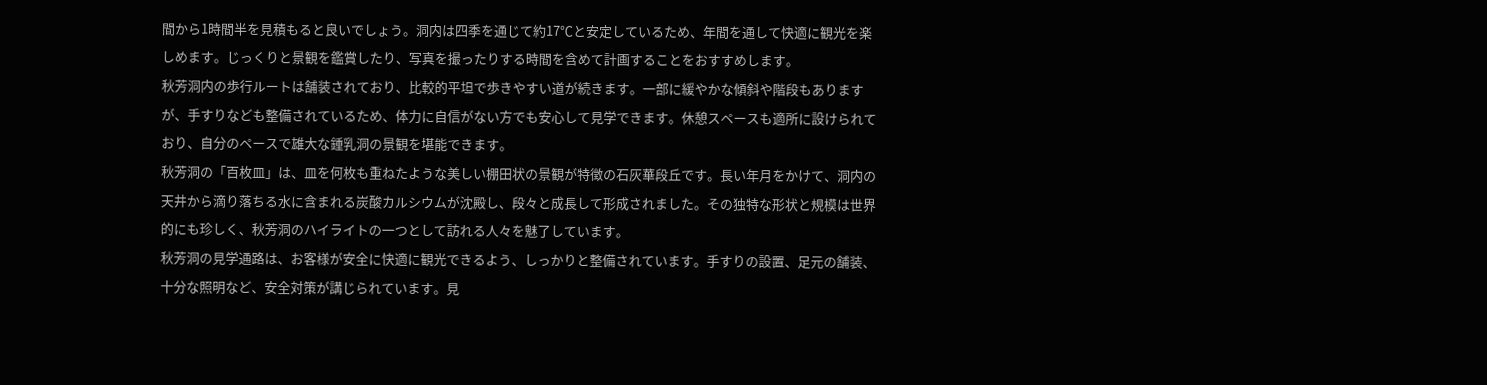間から1時間半を見積もると良いでしょう。洞内は四季を通じて約17℃と安定しているため、年間を通して快適に観光を楽しめます。じっくりと景観を鑑賞したり、写真を撮ったりする時間を含めて計画することをおすすめします。
秋芳洞内の歩行ルートは舗装されており、比較的平坦で歩きやすい道が続きます。一部に緩やかな傾斜や階段もありますが、手すりなども整備されているため、体力に自信がない方でも安心して見学できます。休憩スペースも適所に設けられており、自分のペースで雄大な鍾乳洞の景観を堪能できます。
秋芳洞の「百枚皿」は、皿を何枚も重ねたような美しい棚田状の景観が特徴の石灰華段丘です。長い年月をかけて、洞内の天井から滴り落ちる水に含まれる炭酸カルシウムが沈殿し、段々と成長して形成されました。その独特な形状と規模は世界的にも珍しく、秋芳洞のハイライトの一つとして訪れる人々を魅了しています。
秋芳洞の見学通路は、お客様が安全に快適に観光できるよう、しっかりと整備されています。手すりの設置、足元の舗装、十分な照明など、安全対策が講じられています。見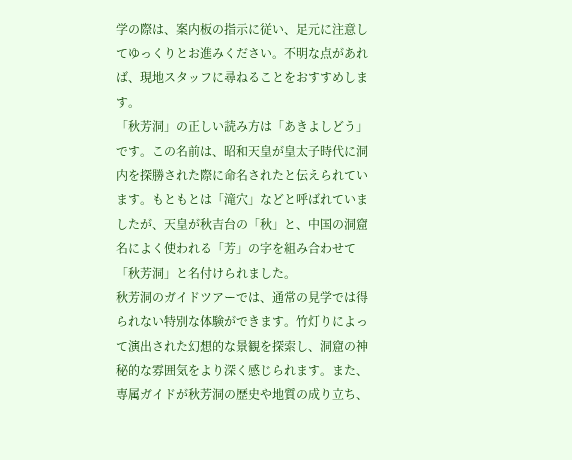学の際は、案内板の指示に従い、足元に注意してゆっくりとお進みください。不明な点があれば、現地スタッフに尋ねることをおすすめします。
「秋芳洞」の正しい読み方は「あきよしどう」です。この名前は、昭和天皇が皇太子時代に洞内を探勝された際に命名されたと伝えられています。もともとは「滝穴」などと呼ばれていましたが、天皇が秋吉台の「秋」と、中国の洞窟名によく使われる「芳」の字を組み合わせて「秋芳洞」と名付けられました。
秋芳洞のガイドツアーでは、通常の見学では得られない特別な体験ができます。竹灯りによって演出された幻想的な景観を探索し、洞窟の神秘的な雰囲気をより深く感じられます。また、専属ガイドが秋芳洞の歴史や地質の成り立ち、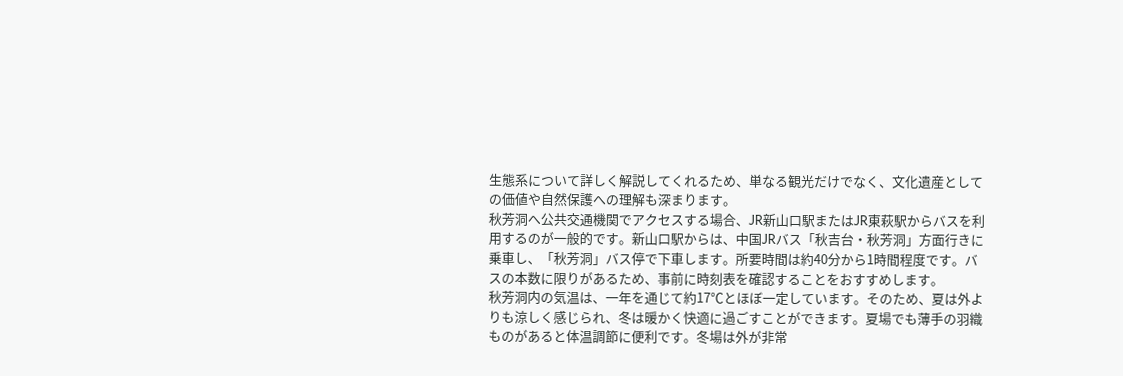生態系について詳しく解説してくれるため、単なる観光だけでなく、文化遺産としての価値や自然保護への理解も深まります。
秋芳洞へ公共交通機関でアクセスする場合、JR新山口駅またはJR東萩駅からバスを利用するのが一般的です。新山口駅からは、中国JRバス「秋吉台・秋芳洞」方面行きに乗車し、「秋芳洞」バス停で下車します。所要時間は約40分から1時間程度です。バスの本数に限りがあるため、事前に時刻表を確認することをおすすめします。
秋芳洞内の気温は、一年を通じて約17℃とほぼ一定しています。そのため、夏は外よりも涼しく感じられ、冬は暖かく快適に過ごすことができます。夏場でも薄手の羽織ものがあると体温調節に便利です。冬場は外が非常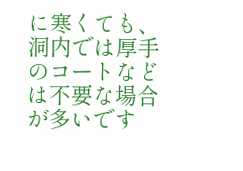に寒くても、洞内では厚手のコートなどは不要な場合が多いです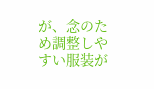が、念のため調整しやすい服装が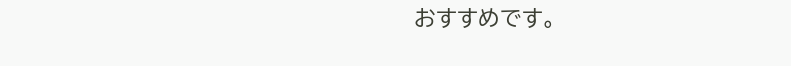おすすめです。